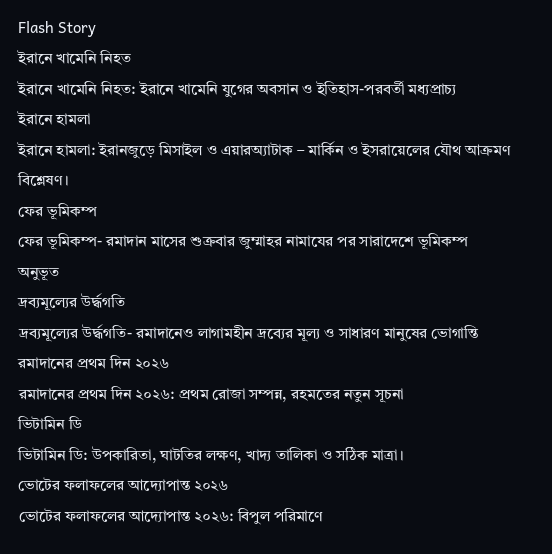Flash Story
ইরানে খামেনি নিহত
ইরানে খামেনি নিহত: ইরানে খামেনি যুগের অবসান ও ইতিহাস-পরবর্তী মধ্যপ্রাচ্য
ইরানে হামলা
ইরানে হামলা: ইরানজুড়ে মিসাইল ও এয়ারঅ্যাটাক – মার্কিন ও ইসরায়েলের যৌথ আক্রমণ বিশ্লেষণ।
ফের ভূমিকম্প
ফের ভূমিকম্প- রমাদান মাসের শুক্রবার জুম্মাহর নামাযের পর সারাদেশে ভূমিকম্প অনুভূত
দ্রব্যমূল্যের উর্দ্ধগতি
দ্রব্যমূল্যের উর্দ্ধগতি- রমাদানেও লাগামহীন দ্রব্যের মূল্য ও সাধারণ মানুষের ভোগান্তি
রমাদানের প্রথম দিন ২০২৬
রমাদানের প্রথম দিন ২০২৬: প্রথম রোজা সম্পন্ন, রহমতের নতুন সূচনা
ভিটামিন ডি
ভিটামিন ডি: উপকারিতা, ঘাটতির লক্ষণ, খাদ্য তালিকা ও সঠিক মাত্রা।
ভোটের ফলাফলের আদ্যোপান্ত ২০২৬
ভোটের ফলাফলের আদ্যোপান্ত ২০২৬: বিপুল পরিমাণে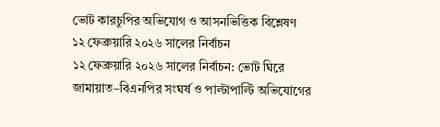ভোট কারচুপির অভিযোগ ও আসনভিত্তিক বিশ্লেষণ
১২ ফেব্রুয়ারি ২০২৬ সালের নির্বাচন
১২ ফেব্রুয়ারি ২০২৬ সালের নির্বাচন: ভোট ঘিরে জামায়াত–বিএনপির সংঘর্ষ ও পাল্টাপাল্টি অভিযোগের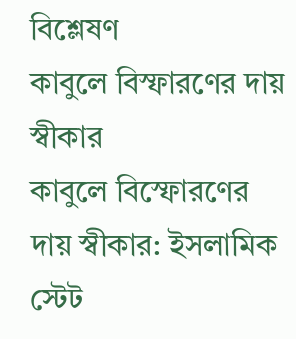বিশ্লেষণ
কাবুলে বিস্ফারণের দায় স্বীকার
কাবুলে বিস্ফোরণের দায় স্বীকার: ইসলামিক স্টেট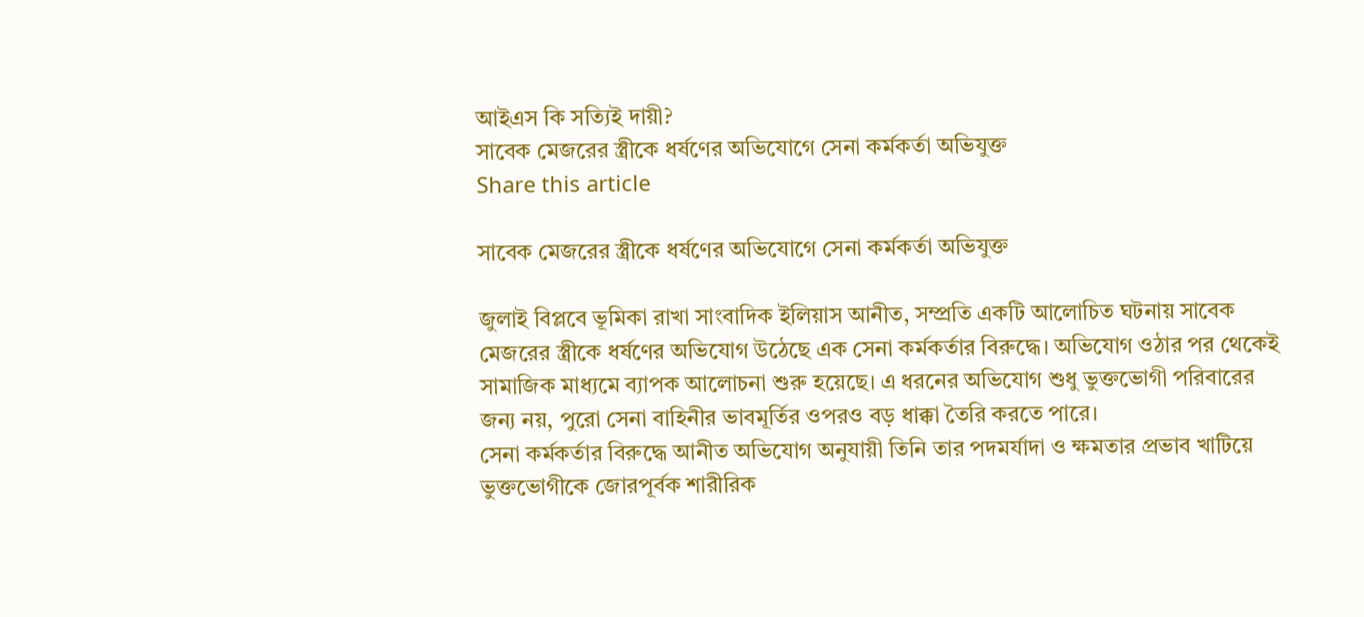আইএস কি সত্যিই দায়ী?
সাবেক মেজরের স্ত্রীকে ধর্ষণের অভিযোগে সেনা কর্মকর্তা অভিযুক্ত
Share this article

সাবেক মেজরের স্ত্রীকে ধর্ষণের অভিযোগে সেনা কর্মকর্তা অভিযুক্ত

জুলাই বিপ্লবে ভূমিকা রাখা সাংবাদিক ইলিয়াস আনীত, সম্প্রতি একটি আলোচিত ঘটনায় সাবেক মেজরের স্ত্রীকে ধর্ষণের অভিযোগ উঠেছে এক সেনা কর্মকর্তার বিরুদ্ধে। অভিযোগ ওঠার পর থেকেই সামাজিক মাধ্যমে ব্যাপক আলোচনা শুরু হয়েছে। এ ধরনের অভিযোগ শুধু ভুক্তভোগী পরিবারের জন্য নয়, পুরো সেনা বাহিনীর ভাবমূর্তির ওপরও বড় ধাক্কা তৈরি করতে পারে।
সেনা কর্মকর্তার বিরুদ্ধে আনীত অভিযোগ অনুযায়ী তিনি তার পদমর্যাদা ও ক্ষমতার প্রভাব খাটিয়ে ভুক্তভোগীকে জোরপূর্বক শারীরিক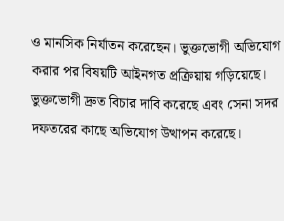ও মানসিক নির্যাতন করেছেন। ভুক্তভোগী অভিযোগ করার পর বিষয়টি আইনগত প্রক্রিয়ায় গড়িয়েছে।
ভুক্তভোগী দ্রুত বিচার দাবি করেছে এবং সেনা সদর দফতরের কাছে অভিযোগ উত্থাপন করেছে।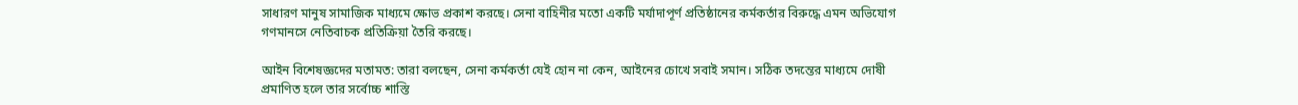সাধারণ মানুষ সামাজিক মাধ্যমে ক্ষোভ প্রকাশ করছে। সেনা বাহিনীর মতো একটি মর্যাদাপূর্ণ প্রতিষ্ঠানের কর্মকর্তার বিরুদ্ধে এমন অভিযোগ গণমানসে নেতিবাচক প্রতিক্রিয়া তৈরি করছে।

আইন বিশেষজ্ঞদের মতামত: তারা বলছেন, সেনা কর্মকর্তা যেই হোন না কেন, আইনের চোখে সবাই সমান। সঠিক তদন্তের মাধ্যমে দোষী প্রমাণিত হলে তার সর্বোচ্চ শাস্তি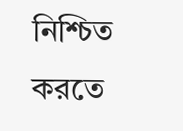নিশ্চিত করতে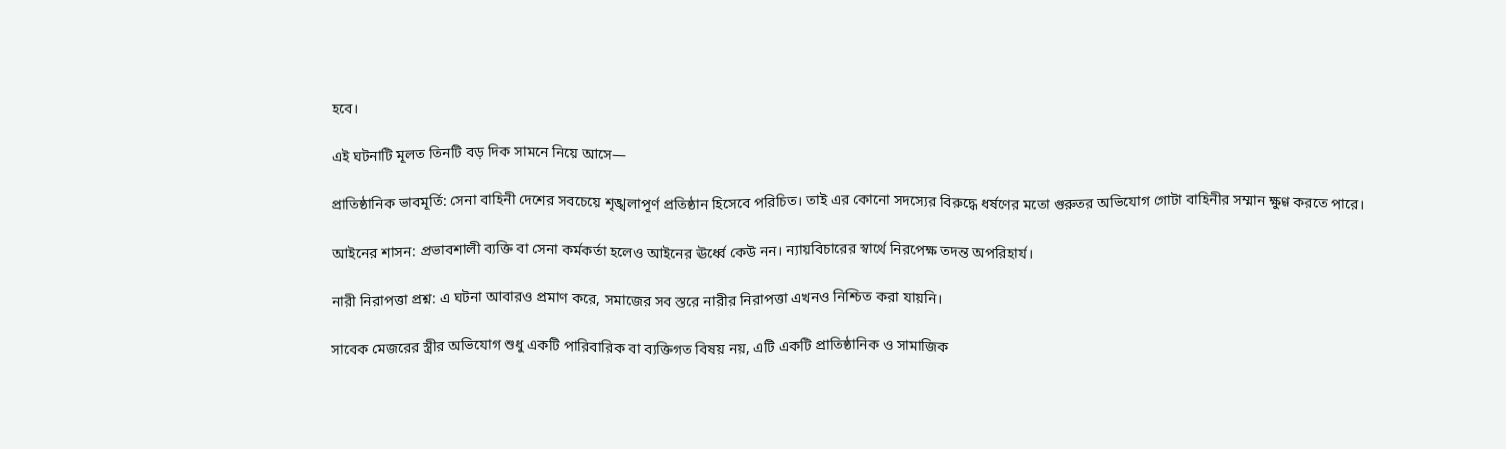হবে।

এই ঘটনাটি মূলত তিনটি বড় দিক সামনে নিয়ে আসে—

প্রাতিষ্ঠানিক ভাবমূর্তি: সেনা বাহিনী দেশের সবচেয়ে শৃঙ্খলাপূর্ণ প্রতিষ্ঠান হিসেবে পরিচিত। তাই এর কোনো সদস্যের বিরুদ্ধে ধর্ষণের মতো গুরুতর অভিযোগ গোটা বাহিনীর সম্মান ক্ষুণ্ণ করতে পারে।

আইনের শাসন: প্রভাবশালী ব্যক্তি বা সেনা কর্মকর্তা হলেও আইনের ঊর্ধ্বে কেউ নন। ন্যায়বিচারের স্বার্থে নিরপেক্ষ তদন্ত অপরিহার্য।

নারী নিরাপত্তা প্রশ্ন: এ ঘটনা আবারও প্রমাণ করে, সমাজের সব স্তরে নারীর নিরাপত্তা এখনও নিশ্চিত করা যায়নি।

সাবেক মেজরের স্ত্রীর অভিযোগ শুধু একটি পারিবারিক বা ব্যক্তিগত বিষয় নয়, এটি একটি প্রাতিষ্ঠানিক ও সামাজিক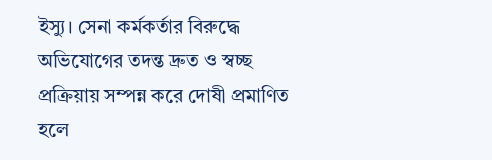ইস্যু। সেনা কর্মকর্তার বিরুদ্ধে অভিযোগের তদন্ত দ্রুত ও স্বচ্ছ প্রক্রিয়ায় সম্পন্ন করে দোষী প্রমাণিত হলে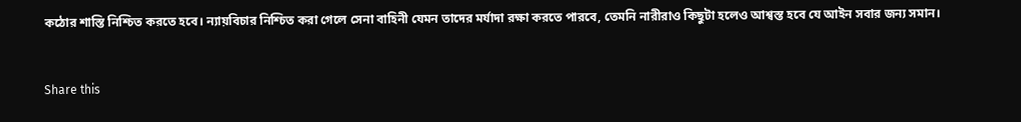কঠোর শাস্তি নিশ্চিত করতে হবে। ন্যায়বিচার নিশ্চিত করা গেলে সেনা বাহিনী যেমন তাদের মর্যাদা রক্ষা করতে পারবে, তেমনি নারীরাও কিছুটা হলেও আশ্বস্ত হবে যে আইন সবার জন্য সমান।


Share this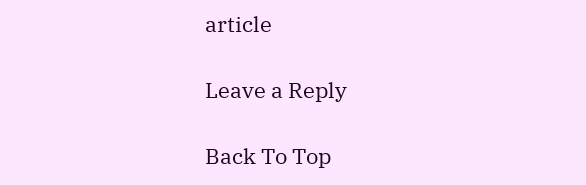article

Leave a Reply

Back To Top